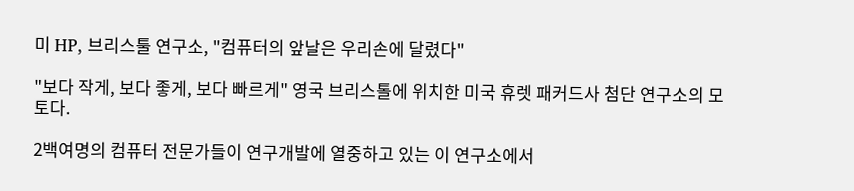미 HP, 브리스툴 연구소, "컴퓨터의 앞날은 우리손에 달렸다"

"보다 작게, 보다 좋게, 보다 빠르게" 영국 브리스톨에 위치한 미국 휴렛 패커드사 첨단 연구소의 모토다.

2백여명의 컴퓨터 전문가들이 연구개발에 열중하고 있는 이 연구소에서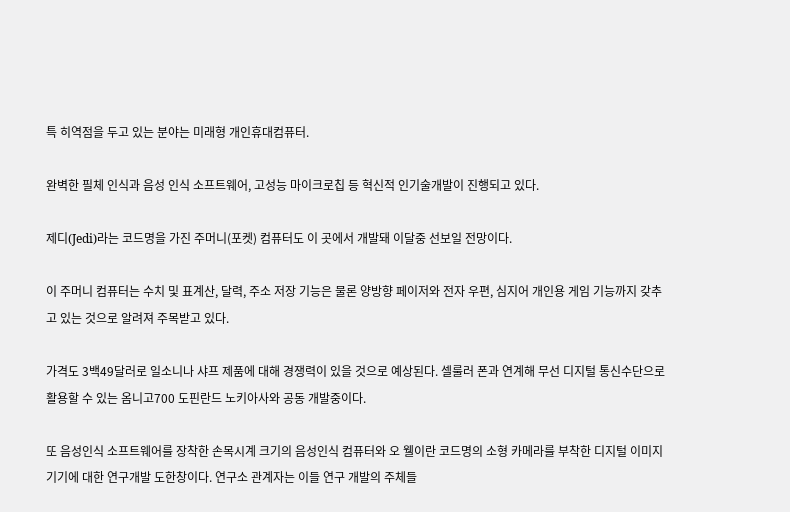특 히역점을 두고 있는 분야는 미래형 개인휴대컴퓨터.

완벽한 필체 인식과 음성 인식 소프트웨어, 고성능 마이크로칩 등 혁신적 인기술개발이 진행되고 있다.

제디(Jedi)라는 코드명을 가진 주머니(포켓) 컴퓨터도 이 곳에서 개발돼 이달중 선보일 전망이다.

이 주머니 컴퓨터는 수치 및 표계산, 달력, 주소 저장 기능은 물론 양방향 페이저와 전자 우편, 심지어 개인용 게임 기능까지 갖추고 있는 것으로 알려져 주목받고 있다.

가격도 3백49달러로 일소니나 샤프 제품에 대해 경쟁력이 있을 것으로 예상된다. 셀룰러 폰과 연계해 무선 디지털 통신수단으로 활용할 수 있는 옴니고700 도핀란드 노키아사와 공동 개발중이다.

또 음성인식 소프트웨어를 장착한 손목시계 크기의 음성인식 컴퓨터와 오 웰이란 코드명의 소형 카메라를 부착한 디지털 이미지 기기에 대한 연구개발 도한창이다. 연구소 관계자는 이들 연구 개발의 주체들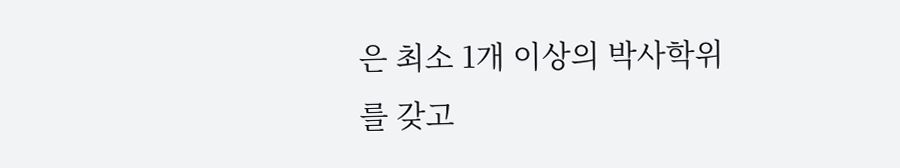은 최소 1개 이상의 박사학위를 갖고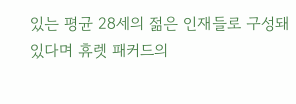있는 평균 28세의 젊은 인재들로 구성돼 있다며 휴렛 패커드의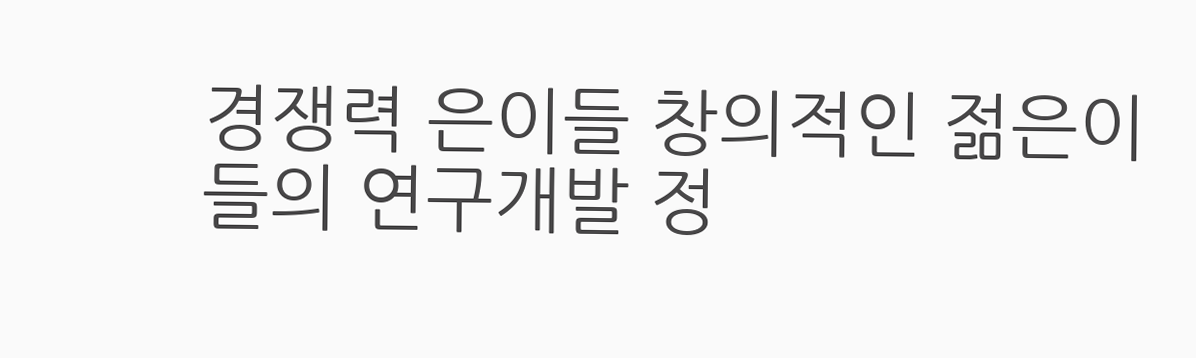경쟁력 은이들 창의적인 젊은이들의 연구개발 정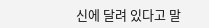신에 달려 있다고 말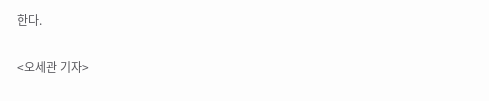한다.

<오세관 기자>